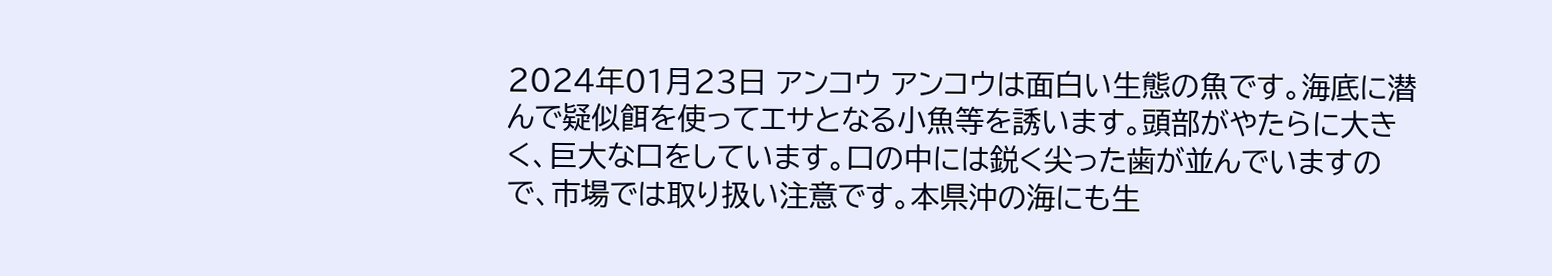2024年01月23日 アンコウ アンコウは面白い生態の魚です。海底に潜んで疑似餌を使ってエサとなる小魚等を誘います。頭部がやたらに大きく、巨大な口をしています。口の中には鋭く尖った歯が並んでいますので、市場では取り扱い注意です。本県沖の海にも生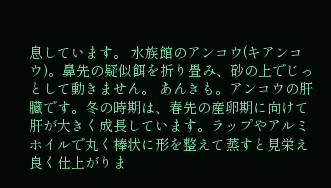息しています。 水族館のアンコウ(キアンコウ)。鼻先の疑似餌を折り畳み、砂の上でじっとして動きません。 あんきも。アンコウの肝臓です。冬の時期は、春先の産卵期に向けて肝が大きく成長しています。ラップやアルミホイルで丸く棒状に形を整えて蒸すと見栄え良く仕上がりま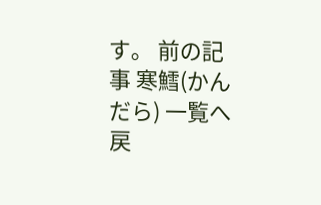す。 前の記事 寒鱈(かんだら) 一覧へ戻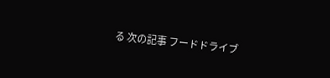る 次の記事 フードドライブ